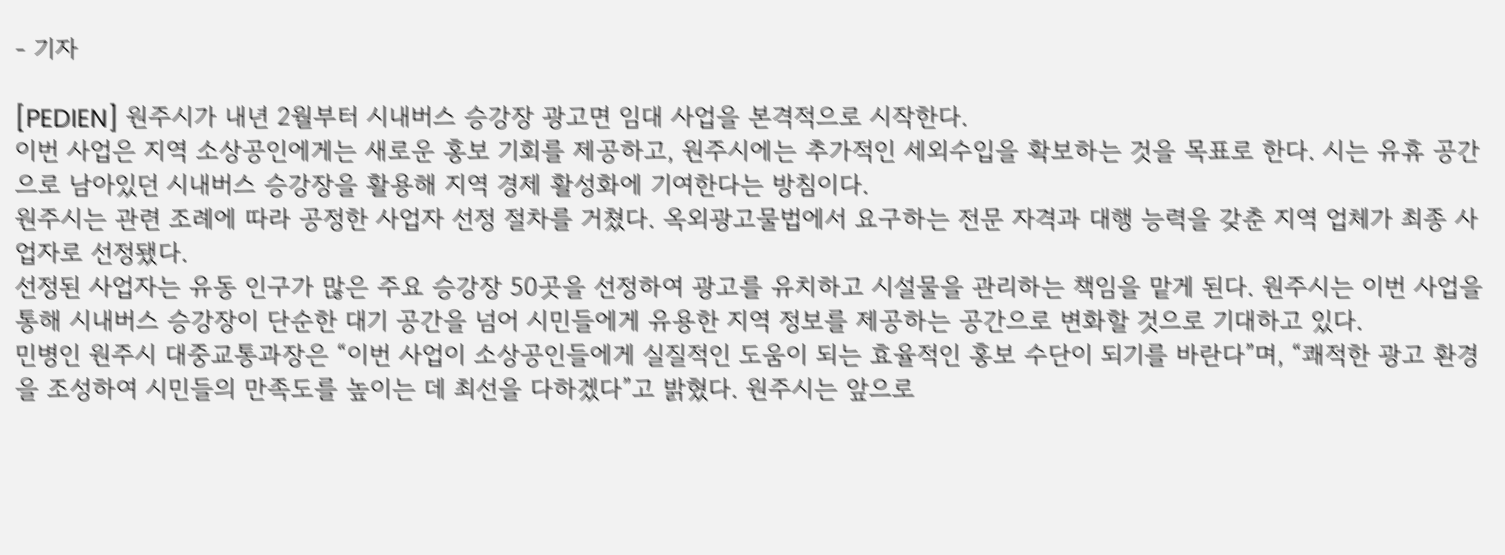- 기자

[PEDIEN] 원주시가 내년 2월부터 시내버스 승강장 광고면 임대 사업을 본격적으로 시작한다.
이번 사업은 지역 소상공인에게는 새로운 홍보 기회를 제공하고, 원주시에는 추가적인 세외수입을 확보하는 것을 목표로 한다. 시는 유휴 공간으로 남아있던 시내버스 승강장을 활용해 지역 경제 활성화에 기여한다는 방침이다.
원주시는 관련 조례에 따라 공정한 사업자 선정 절차를 거쳤다. 옥외광고물법에서 요구하는 전문 자격과 대행 능력을 갖춘 지역 업체가 최종 사업자로 선정됐다.
선정된 사업자는 유동 인구가 많은 주요 승강장 50곳을 선정하여 광고를 유치하고 시설물을 관리하는 책임을 맡게 된다. 원주시는 이번 사업을 통해 시내버스 승강장이 단순한 대기 공간을 넘어 시민들에게 유용한 지역 정보를 제공하는 공간으로 변화할 것으로 기대하고 있다.
민병인 원주시 대중교통과장은 “이번 사업이 소상공인들에게 실질적인 도움이 되는 효율적인 홍보 수단이 되기를 바란다”며, “쾌적한 광고 환경을 조성하여 시민들의 만족도를 높이는 데 최선을 다하겠다”고 밝혔다. 원주시는 앞으로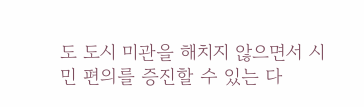도 도시 미관을 해치지 않으면서 시민 편의를 증진할 수 있는 다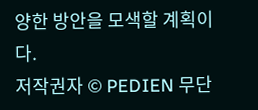양한 방안을 모색할 계획이다.
저작권자 © PEDIEN 무단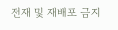전재 및 재배포 금지